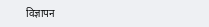विज्ञापन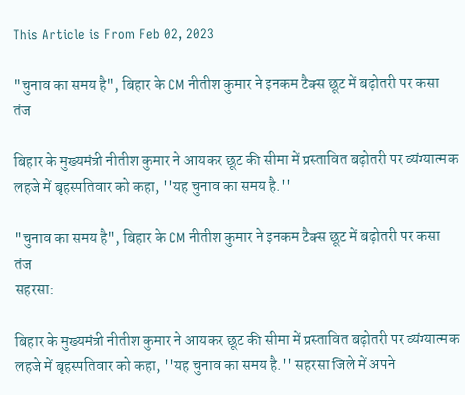This Article is From Feb 02, 2023

"चुनाव का समय है", बिहार के CM नीतीश कुमार ने इनकम टैक्स छूट में बढ़ोतरी पर कसा तंज

बिहार के मुख्यमंत्री नीतीश कुमार ने आयकर छूट की सीमा में प्रस्तावित बढ़ोतरी पर व्यंग्यात्मक लहजे में बृहस्पतिवार को कहा, ''यह चुनाव का समय है.''

"चुनाव का समय है", बिहार के CM नीतीश कुमार ने इनकम टैक्स छूट में बढ़ोतरी पर कसा तंज
सहरसा:

बिहार के मुख्यमंत्री नीतीश कुमार ने आयकर छूट की सीमा में प्रस्तावित बढ़ोतरी पर व्यंग्यात्मक लहजे में बृहस्पतिवार को कहा, ''यह चुनाव का समय है.'' सहरसा जिले में अपने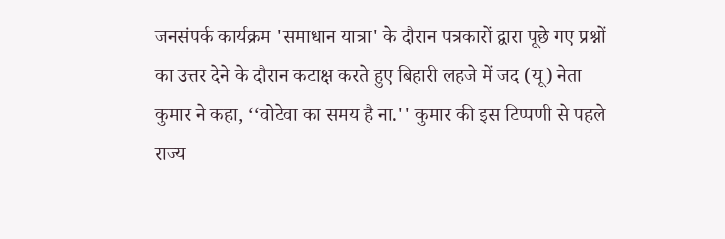जनसंपर्क कार्यक्रम 'समाधान यात्रा' के दौरान पत्रकारों द्वारा पूछे गए प्रश्नों का उत्तर देने के दौरान कटाक्ष करते हुए बिहारी लहजे में जद (यू) नेता कुमार ने कहा, ‘‘वोटेवा का समय है ना.'' कुमार की इस टिप्पणी से पहले राज्य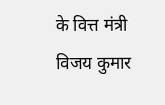के वित्त मंत्री विजय कुमार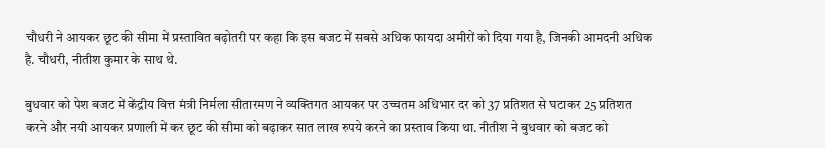चौधरी ने आयकर छूट की सीमा में प्रस्तावित बढ़ोतरी पर कहा कि इस बजट में सबसे अधिक फायदा अमीरों को दिया गया है, जिनकी आमदनी अधिक है. चौधरी, नीतीश कुमार के साथ थे.

बुधवार को पेश बजट में केंद्रीय वित्त मंत्री निर्मला सीतारमण ने व्यक्तिगत आयकर पर उच्चतम अधिभार दर को 37 प्रतिशत से घटाकर 25 प्रतिशत करने और नयी आयकर प्रणाली में कर छूट की सीमा को बढ़ाकर सात लाख रुपये करने का प्रस्ताव किया था. नीतीश ने बुधवार को बजट को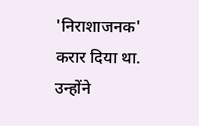'निराशाजनक' करार दिया था. उन्होंने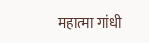महात्मा गांधी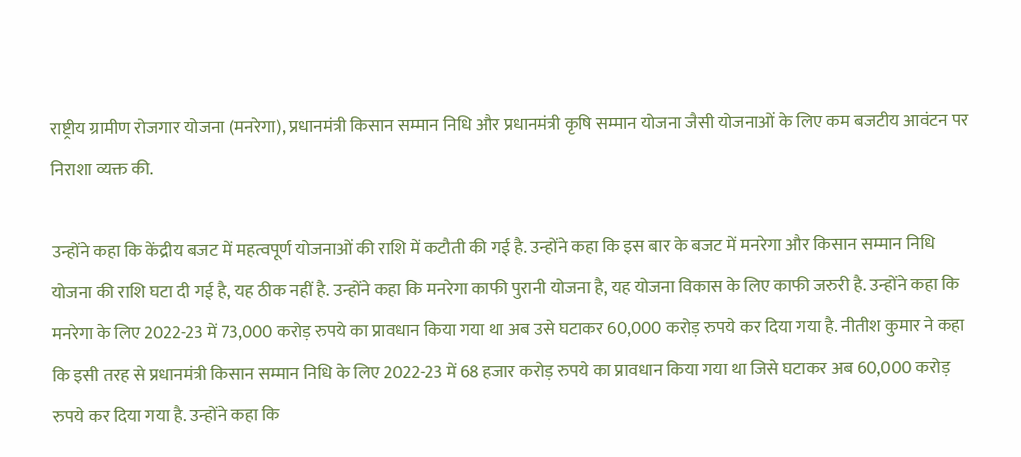राष्ट्रीय ग्रामीण रोजगार योजना (मनरेगा), प्रधानमंत्री किसान सम्मान निधि और प्रधानमंत्री कृषि सम्मान योजना जैसी योजनाओं के लिए कम बजटीय आवंटन पर निराशा व्यक्त की.

उन्होंने कहा कि केंद्रीय बजट में महत्वपूर्ण योजनाओं की राशि में कटौती की गई है. उन्होंने कहा कि इस बार के बजट में मनरेगा और किसान सम्मान निधि योजना की राशि घटा दी गई है, यह ठीक नहीं है. उन्होंने कहा कि मनरेगा काफी पुरानी योजना है, यह योजना विकास के लिए काफी जरुरी है. उन्होंने कहा कि मनरेगा के लिए 2022-23 में 73,000 करोड़ रुपये का प्रावधान किया गया था अब उसे घटाकर 60,000 करोड़ रुपये कर दिया गया है. नीतीश कुमार ने कहा कि इसी तरह से प्रधानमंत्री किसान सम्मान निधि के लिए 2022-23 में 68 हजार करोड़ रुपये का प्रावधान किया गया था जिसे घटाकर अब 60,000 करोड़ रुपये कर दिया गया है. उन्होंने कहा कि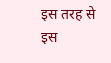इस तरह से इस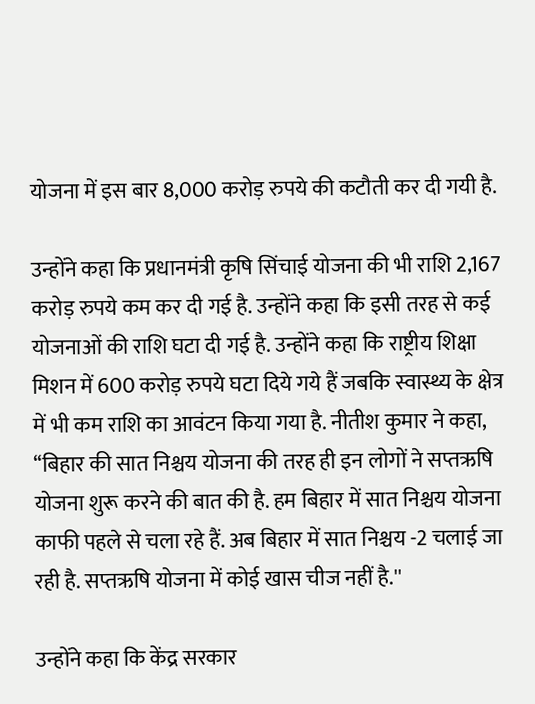योजना में इस बार 8,000 करोड़ रुपये की कटौती कर दी गयी है.

उन्होंने कहा कि प्रधानमंत्री कृषि सिंचाई योजना की भी राशि 2,167 करोड़ रुपये कम कर दी गई है. उन्होंने कहा कि इसी तरह से कई योजनाओं की राशि घटा दी गई है. उन्होंने कहा कि राष्ट्रीय शिक्षा मिशन में 600 करोड़ रुपये घटा दिये गये हैं जबकि स्वास्थ्य के क्षेत्र में भी कम राशि का आवंटन किया गया है. नीतीश कुमार ने कहा, ‘‘बिहार की सात निश्चय योजना की तरह ही इन लोगों ने सप्तऋषि योजना शुरू करने की बात की है. हम बिहार में सात निश्चय योजना काफी पहले से चला रहे हैं. अब बिहार में सात निश्चय -2 चलाई जा रही है. सप्तऋषि योजना में कोई खास चीज नहीं है.''

उन्होंने कहा कि केंद्र सरकार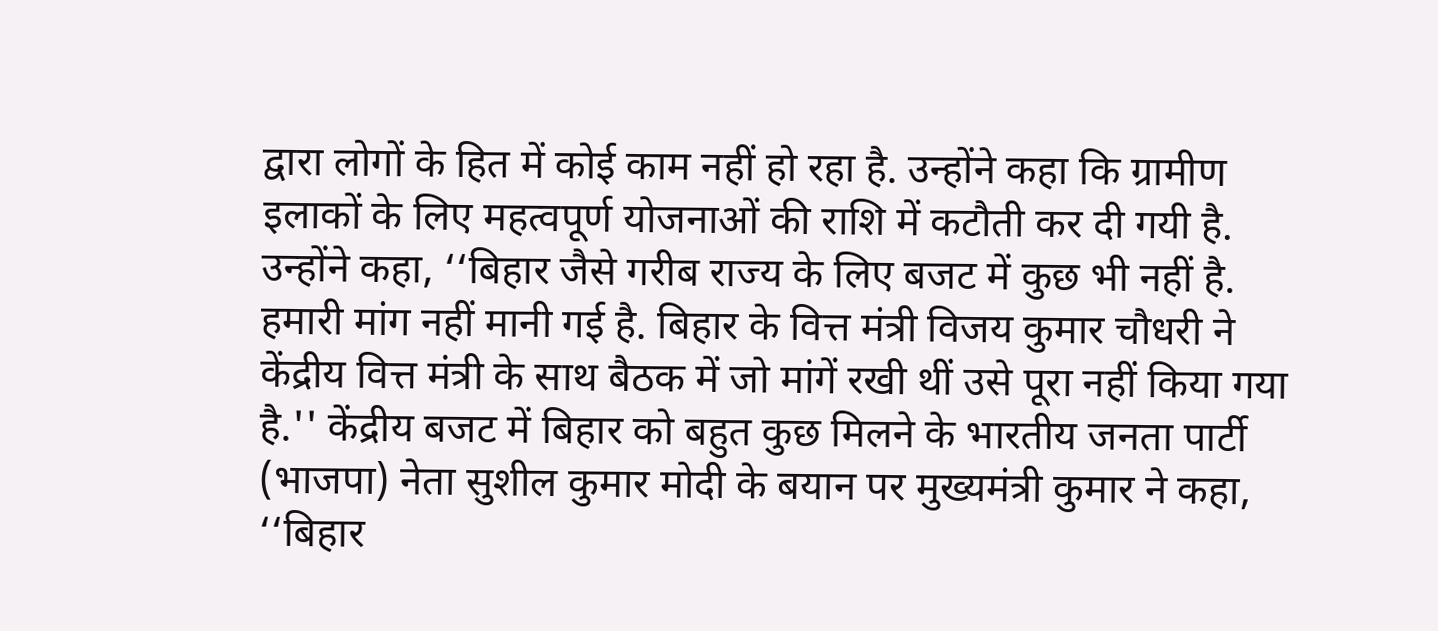द्वारा लोगों के हित में कोई काम नहीं हो रहा है. उन्होंने कहा कि ग्रामीण इलाकों के लिए महत्वपूर्ण योजनाओं की राशि में कटौती कर दी गयी है. उन्होंने कहा, ‘‘बिहार जैसे गरीब राज्य के लिए बजट में कुछ भी नहीं है. हमारी मांग नहीं मानी गई है. बिहार के वित्त मंत्री विजय कुमार चौधरी ने केंद्रीय वित्त मंत्री के साथ बैठक में जो मांगें रखी थीं उसे पूरा नहीं किया गया है.'' केंद्रीय बजट में बिहार को बहुत कुछ मिलने के भारतीय जनता पार्टी (भाजपा) नेता सुशील कुमार मोदी के बयान पर मुख्यमंत्री कुमार ने कहा, ‘‘बिहार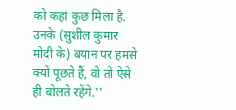को कहां कुछ मिला है. उनके (सुशील कुमार मोदी के) बयान पर हमसे क्यों पूछते हैं, वो तो ऐसे ही बोलते रहेंगे.''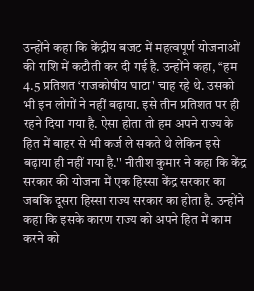उन्होंने कहा कि केंद्रीय बजट में महत्वपूर्ण योजनाओं की राशि में कटौती कर दी गई है. उन्होंने कहा, ‘‘हम 4.5 प्रतिशत ‘राजकोषीय घाटा' चाह रहे थे. उसको भी इन लोगों ने नहीं बढ़ाया. इसे तीन प्रतिशत पर ही रहने दिया गया है. ऐसा होता तो हम अपने राज्य के हित में बाहर से भी कर्ज ले सकते थे लेकिन इसे बढ़ाया ही नहीं गया है.'' नीतीश कुमार ने कहा कि केंद्र सरकार की योजना में एक हिस्सा केंद्र सरकार का जबकि दूसरा हिस्सा राज्य सरकार का होता है. उन्होंने कहा कि इसके कारण राज्य को अपने हित में काम करने को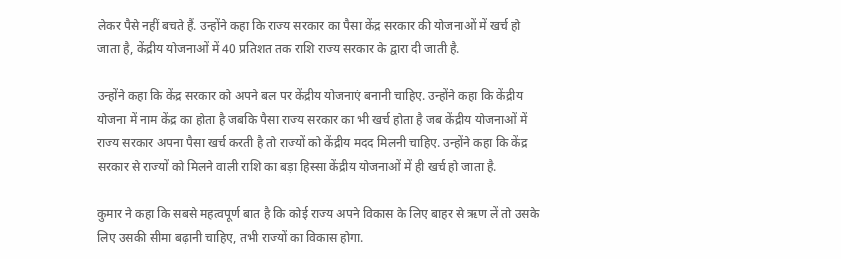लेकर पैसे नहीं बचते हैं. उन्होंने कहा कि राज्य सरकार का पैसा केंद्र सरकार की योजनाओं में खर्च हो जाता है, केंद्रीय योजनाओं में 40 प्रतिशत तक राशि राज्य सरकार के द्वारा दी जाती है.

उन्होंने कहा कि केंद्र सरकार को अपने बल पर केंद्रीय योजनाएं बनानी चाहिए. उन्होंने कहा कि केंद्रीय योजना में नाम केंद्र का होता है जबकि पैसा राज्य सरकार का भी खर्च होता है जब केंद्रीय योजनाओं में राज्य सरकार अपना पैसा खर्च करती है तो राज्यों को केंद्रीय मदद मिलनी चाहिए. उन्होंने कहा कि केंद्र सरकार से राज्यों को मिलने वाली राशि का बड़ा हिस्सा केंद्रीय योजनाओं में ही खर्च हो जाता है.

कुमार ने कहा कि सबसे महत्वपूर्ण बात है कि कोई राज्य अपने विकास के लिए बाहर से ऋण लें तो उसके लिए उसकी सीमा बढ़ानी चाहिए, तभी राज्यों का विकास होगा.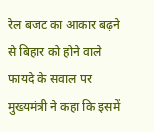रेल बजट का आकार बढ़ने से बिहार को होने वाले फायदे के सवाल पर मुख्यमंत्री ने कहा कि इसमें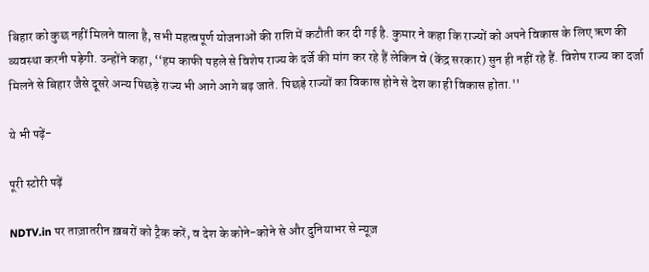बिहार को कुछ नहीं मिलने वाला है, सभी महत्वपूर्ण योजनाओं की राशि में कटौती कर दी गई है. कुमार ने कहा कि राज्यों को अपने विकास के लिए ऋण की व्यवस्था करनी पड़ेगी. उन्होंने कहा, ‘‘हम काफी पहले से विशेष राज्य के दर्जे की मांग कर रहे हैं लेकिन वे (केंद्र सरकार) सुन ही नहीं रहे हैं. विशेष राज्य का दर्जा मिलने से बिहार जैसे दूसरे अन्य पिछड़े राज्य भी आगे आगे बढ़ जाते. पिछड़े राज्यों का विकास होने से देश का ही विकास होता.''

ये भी पढ़ें-

पूरी स्टोरी पढ़ें

NDTV.in पर ताज़ातरीन ख़बरों को ट्रैक करें, व देश के कोने-कोने से और दुनियाभर से न्यूज़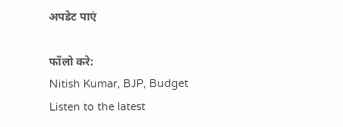अपडेट पाएं

फॉलो करे:
Nitish Kumar, BJP, Budget
Listen to the latest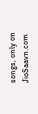songs, only on JioSaavn.com